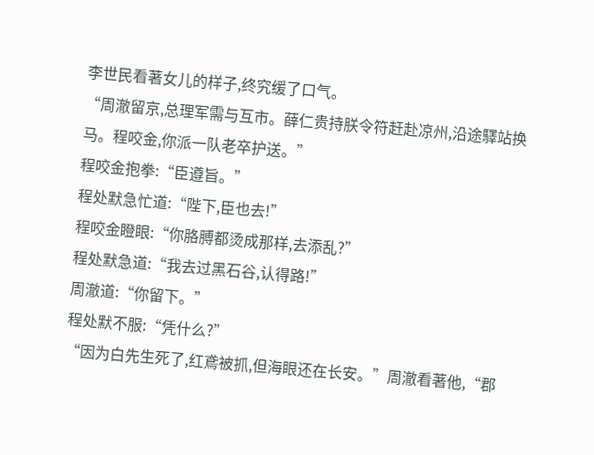李世民看著女儿的样子,终究缓了口气。
“周澈留京,总理军需与互市。薛仁贵持朕令符赶赴凉州,沿途驛站换马。程咬金,你派一队老卒护送。”
程咬金抱拳:“臣遵旨。”
程处默急忙道:“陛下,臣也去!”
程咬金瞪眼:“你胳膊都烫成那样,去添乱?”
程处默急道:“我去过黑石谷,认得路!”
周澈道:“你留下。”
程处默不服:“凭什么?”
“因为白先生死了,红鳶被抓,但海眼还在长安。”周澈看著他,“郡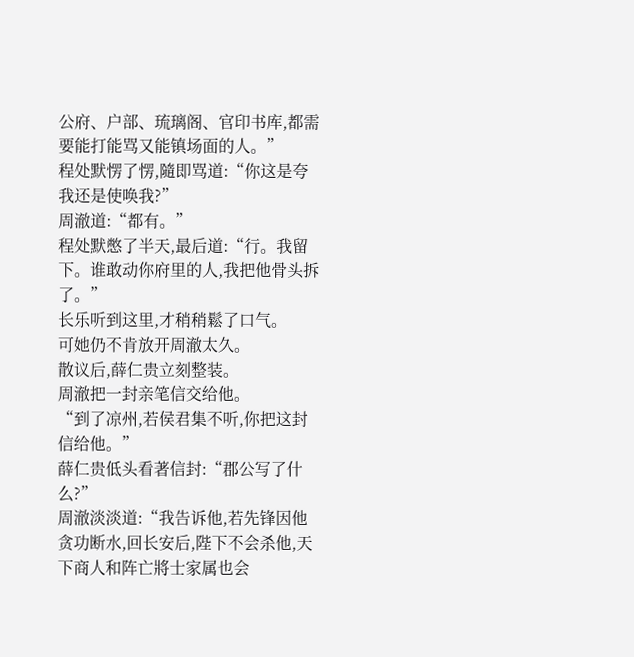公府、户部、琉璃阁、官印书库,都需要能打能骂又能镇场面的人。”
程处默愣了愣,隨即骂道:“你这是夸我还是使唤我?”
周澈道:“都有。”
程处默憋了半天,最后道:“行。我留下。谁敢动你府里的人,我把他骨头拆了。”
长乐听到这里,才稍稍鬆了口气。
可她仍不肯放开周澈太久。
散议后,薛仁贵立刻整装。
周澈把一封亲笔信交给他。
“到了凉州,若侯君集不听,你把这封信给他。”
薛仁贵低头看著信封:“郡公写了什么?”
周澈淡淡道:“我告诉他,若先锋因他贪功断水,回长安后,陛下不会杀他,天下商人和阵亡將士家属也会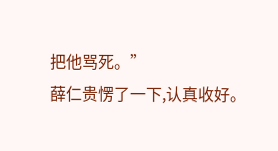把他骂死。”
薛仁贵愣了一下,认真收好。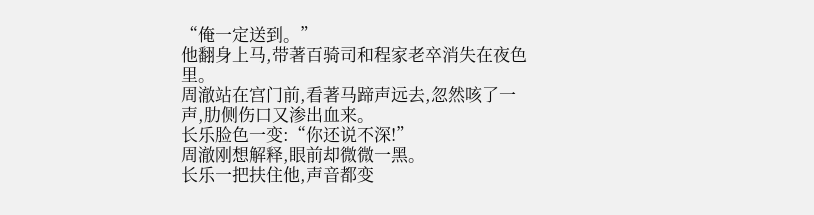“俺一定送到。”
他翻身上马,带著百骑司和程家老卒消失在夜色里。
周澈站在宫门前,看著马蹄声远去,忽然咳了一声,肋侧伤口又渗出血来。
长乐脸色一变:“你还说不深!”
周澈刚想解释,眼前却微微一黑。
长乐一把扶住他,声音都变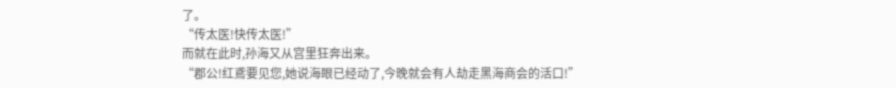了。
“传太医!快传太医!”
而就在此时,孙海又从宫里狂奔出来。
“郡公!红鳶要见您,她说海眼已经动了,今晚就会有人劫走黑海商会的活口!”